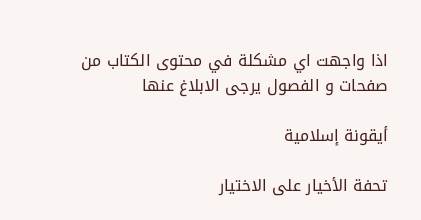اذا واجهت اي مشكلة في محتوى الكتاب من صفحات و الفصول يرجى الابلاغ عنها

أيقونة إسلامية

تحفة الأخيار على الاختيار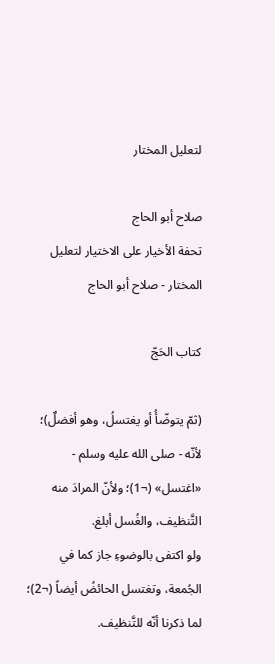لتعليل المختار

صلاح أبو الحاج
تحفة الأخيار على الاختيار لتعليل المختار - صلاح أبو الحاج

كتاب الحَجّ

(ثمّ يتوضّأُ أو يغتسلُ، وهو أفضلٌ)؛ لأنّه - صلى الله عليه وسلم - «اغتسل» (¬1)؛ ولأنّ المرادَ منه التَّنظيف، والغُسل أبلغ.
ولو اكتفى بالوضوءِ جاز كما في الجُمعة، وتغتسل الحائضُ أيضاً (¬2)؛ لما ذكرنا أنّه للتَّنظيف.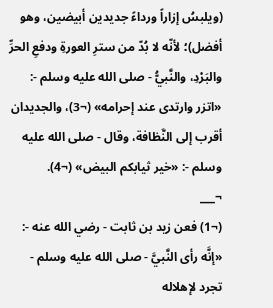(ويلبسُ إزاراً ورداءً جديدين أبيضين، وهو أفضل)؛ لأنّه لا بُدّ من سترِ العورةِ ودفعِ الحرِّ والبَرْدِ، والنَّبيُّ - صلى الله عليه وسلم -: «اتزر وارتدى عند إحرامه» (¬3)، والجديدان أقرب إلى النَّظافة، وقال - صلى الله عليه وسلم -: «خير ثيابكم البيض» (¬4).
¬___
(¬1) فعن زيد بن ثابت - رضي الله عنه -: «إنَّه رأى النَّبيَّ - صلى الله عليه وسلم - تجرد لإهلاله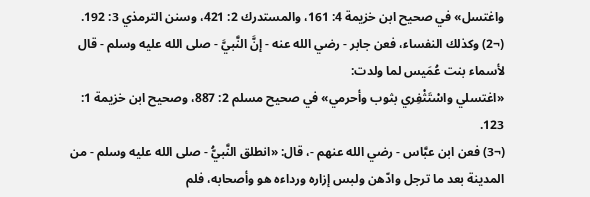واغتسل» في صحيح ابن خزيمة 4: 161، والمستدرك 2: 421، وسنن الترمذي 3: 192.
(¬2) وكذلك النفساء، فعن جابر - رضي الله عنه - إنَّ النَّبيَّ - صلى الله عليه وسلم - قال لأسماء بنت عُمَيس لما ولدت:
«اغتسلي واسْتَثْفِري بثوب وأحرمي» في صحيح مسلم 2: 887، وصحيح ابن خزيمة 1: 123.
(¬3) فعن ابن عبَّاس - رضي الله عنهم -، قال: «انطلق النَّبيُّ - صلى الله عليه وسلم - من المدينة بعد ما ترجل وادّهن ولبس إزاره ورداءه هو وأصحابه، فلم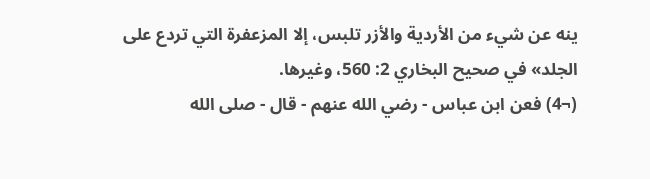ينه عن شيء من الأردية والأزر تلبس، إلا المزعفرة التي تردع على الجلد» في صحيح البخاري 2: 560، وغيرها.
(¬4) فعن ابن عباس - رضي الله عنهم - قال - صلى الله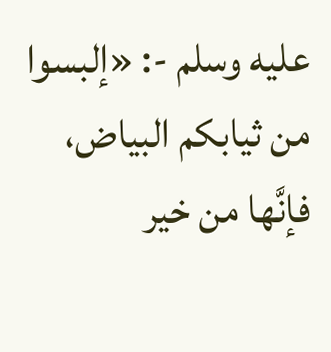عليه وسلم -: «إلبسوا من ثيابكم البياض، فإنَّها من خير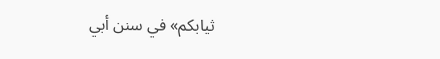ثيابكم» في سنن أبي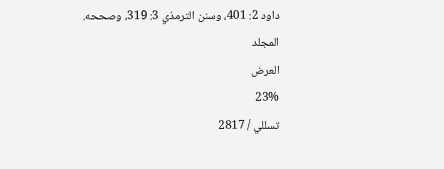داود 2: 401، وسنن الترمذي 3: 319، وصححه.
المجلد
العرض
23%
تسللي / 2817